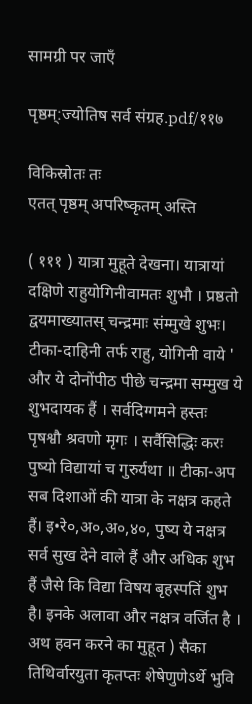सामग्री पर जाएँ

पृष्ठम्:ज्योतिष सर्व संग्रह.pdf/११७

विकिस्रोतः तः
एतत् पृष्ठम् अपरिष्कृतम् अस्ति

( १११ ) यात्रा मुहूते देखना। यात्रायां दक्षिणे राहुयोगिनीवामतः शुभौ । प्रष्ठतो द्वयमाख्यातस् चन्द्रमाः संम्मुखे शुभः। टीका-दाहिनी तर्फ राहु, योगिनी वाये ' और ये दोनोंपीठ पीछे चन्द्रमा सम्मुख ये शुभदायक हैं । सर्वदिग्गमने हस्तः पृषश्वौ श्रवणो मृगः । सर्वैसिद्धिः करः पुष्यो विद्यायां च गुरुर्यथा ॥ टीका-अप सब दिशाओं की यात्रा के नक्षत्र कहते हैं। इ•रे०,अ०,अ०,४०, पुष्य ये नक्षत्र सर्व सुख देने वाले हैं और अधिक शुभ हैं जैसे कि विद्या विषय बृहस्पतिं शुभ है। इनके अलावा और नक्षत्र वर्जित है । अथ हवन करने का मुहूत ) सैका तिथिर्वारयुता कृतप्तः शेषेणुणेऽर्थे भुवि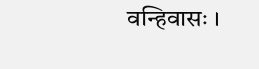वन्हिवासः ।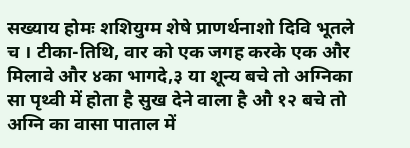सख्याय होमः शशियुग्म शेषे प्राणर्थनाशो दिवि भूतले च । टीका-तिथि, वार को एक जगह करके एक और मिलावे और ४का भागदे,३ या शून्य बचे तो अग्निका सा पृथ्वी में होता है सुख देने वाला है औ १२ बचे तो अग्नि का वासा पाताल में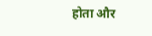होता और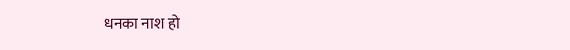धनका नाश हो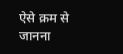ऐसे क्रम से जानना